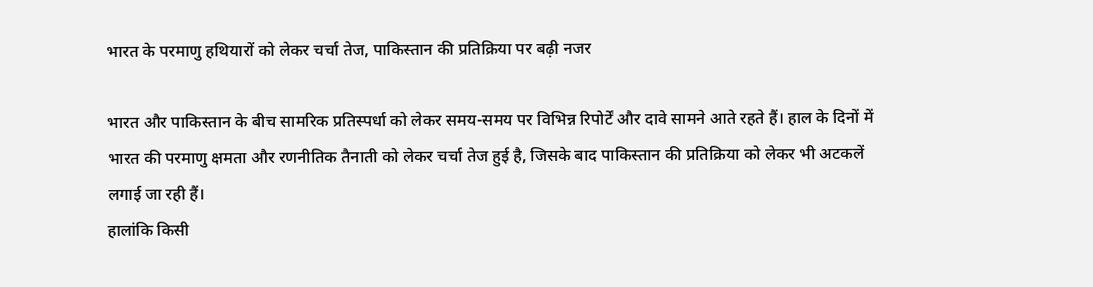भारत के परमाणु हथियारों को लेकर चर्चा तेज, पाकिस्तान की प्रतिक्रिया पर बढ़ी नजर

भारत और पाकिस्तान के बीच सामरिक प्रतिस्पर्धा को लेकर समय-समय पर विभिन्न रिपोर्टें और दावे सामने आते रहते हैं। हाल के दिनों में भारत की परमाणु क्षमता और रणनीतिक तैनाती को लेकर चर्चा तेज हुई है, जिसके बाद पाकिस्तान की प्रतिक्रिया को लेकर भी अटकलें लगाई जा रही हैं।
हालांकि किसी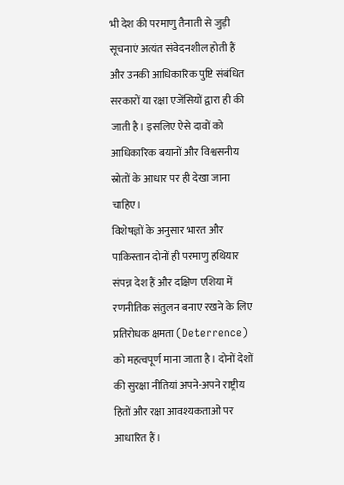भी देश की परमाणु तैनाती से जुड़ी सूचनाएं अत्यंत संवेदनशील होती हैं और उनकी आधिकारिक पुष्टि संबंधित सरकारों या रक्षा एजेंसियों द्वारा ही की जाती है। इसलिए ऐसे दावों को आधिकारिक बयानों और विश्वसनीय स्रोतों के आधार पर ही देखा जाना चाहिए।
विशेषज्ञों के अनुसार भारत और पाकिस्तान दोनों ही परमाणु हथियार संपन्न देश हैं और दक्षिण एशिया में रणनीतिक संतुलन बनाए रखने के लिए प्रतिरोधक क्षमता (Deterrence) को महत्वपूर्ण माना जाता है। दोनों देशों की सुरक्षा नीतियां अपने-अपने राष्ट्रीय हितों और रक्षा आवश्यकताओं पर आधारित हैं।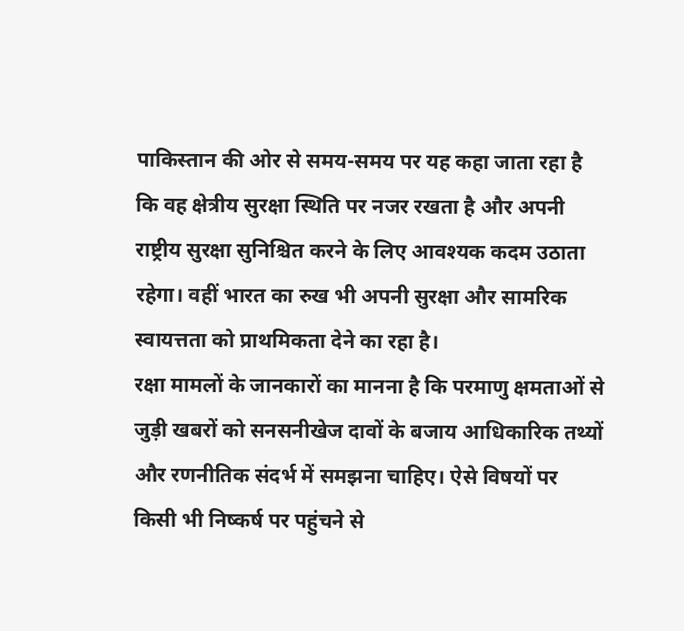पाकिस्तान की ओर से समय-समय पर यह कहा जाता रहा है कि वह क्षेत्रीय सुरक्षा स्थिति पर नजर रखता है और अपनी राष्ट्रीय सुरक्षा सुनिश्चित करने के लिए आवश्यक कदम उठाता रहेगा। वहीं भारत का रुख भी अपनी सुरक्षा और सामरिक स्वायत्तता को प्राथमिकता देने का रहा है।
रक्षा मामलों के जानकारों का मानना है कि परमाणु क्षमताओं से जुड़ी खबरों को सनसनीखेज दावों के बजाय आधिकारिक तथ्यों और रणनीतिक संदर्भ में समझना चाहिए। ऐसे विषयों पर किसी भी निष्कर्ष पर पहुंचने से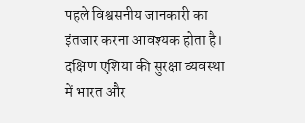पहले विश्वसनीय जानकारी का इंतजार करना आवश्यक होता है।
दक्षिण एशिया की सुरक्षा व्यवस्था में भारत और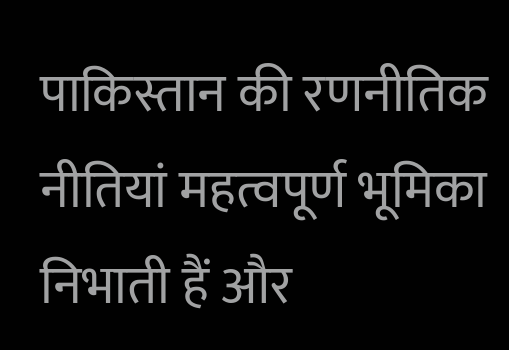पाकिस्तान की रणनीतिक नीतियां महत्वपूर्ण भूमिका निभाती हैं और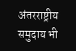अंतरराष्ट्रीय समुदाय भी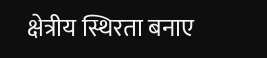क्षेत्रीय स्थिरता बनाए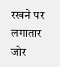रखने पर लगातार जोर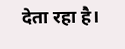देता रहा है।